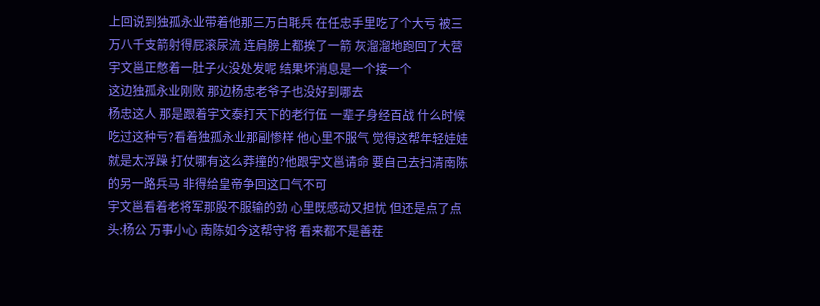上回说到独孤永业带着他那三万白毦兵 在任忠手里吃了个大亏 被三万八千支箭射得屁滚尿流 连肩膀上都挨了一箭 灰溜溜地跑回了大营 宇文邕正憋着一肚子火没处发呢 结果坏消息是一个接一个
这边独孤永业刚败 那边杨忠老爷子也没好到哪去
杨忠这人 那是跟着宇文泰打天下的老行伍 一辈子身经百战 什么时候吃过这种亏?看着独孤永业那副惨样 他心里不服气 觉得这帮年轻娃娃就是太浮躁 打仗哪有这么莽撞的?他跟宇文邕请命 要自己去扫清南陈的另一路兵马 非得给皇帝争回这口气不可
宇文邕看着老将军那股不服输的劲 心里既感动又担忧 但还是点了点头:杨公 万事小心 南陈如今这帮守将 看来都不是善茬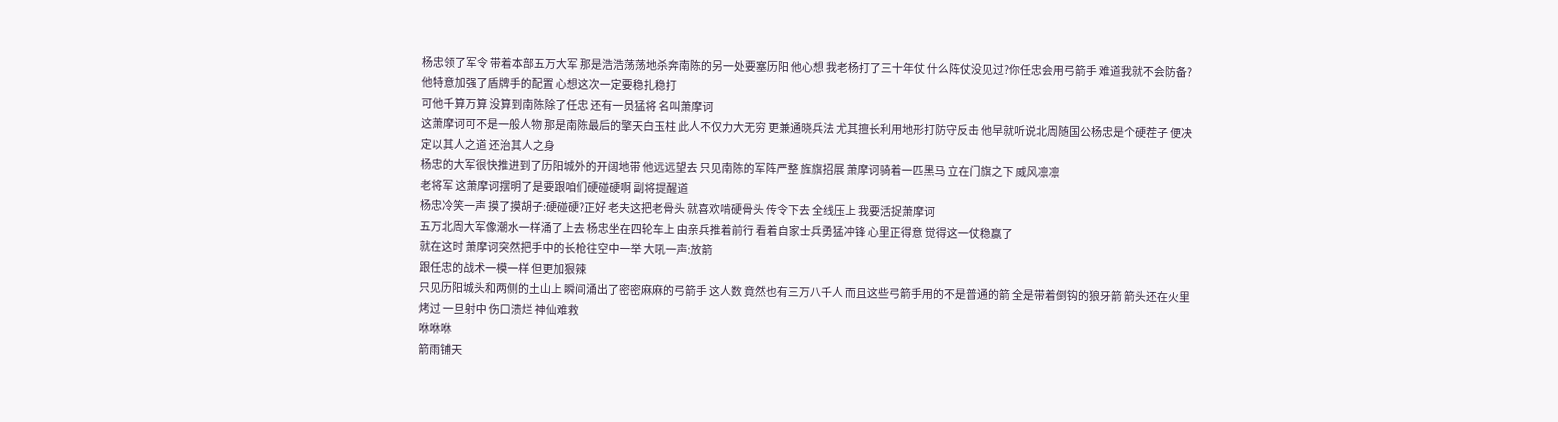杨忠领了军令 带着本部五万大军 那是浩浩荡荡地杀奔南陈的另一处要塞历阳 他心想 我老杨打了三十年仗 什么阵仗没见过?你任忠会用弓箭手 难道我就不会防备?他特意加强了盾牌手的配置 心想这次一定要稳扎稳打
可他千算万算 没算到南陈除了任忠 还有一员猛将 名叫萧摩诃
这萧摩诃可不是一般人物 那是南陈最后的擎天白玉柱 此人不仅力大无穷 更兼通晓兵法 尤其擅长利用地形打防守反击 他早就听说北周随国公杨忠是个硬茬子 便决定以其人之道 还治其人之身
杨忠的大军很快推进到了历阳城外的开阔地带 他远远望去 只见南陈的军阵严整 旌旗招展 萧摩诃骑着一匹黑马 立在门旗之下 威风凛凛
老将军 这萧摩诃摆明了是要跟咱们硬碰硬啊 副将提醒道
杨忠冷笑一声 摸了摸胡子:硬碰硬?正好 老夫这把老骨头 就喜欢啃硬骨头 传令下去 全线压上 我要活捉萧摩诃
五万北周大军像潮水一样涌了上去 杨忠坐在四轮车上 由亲兵推着前行 看着自家士兵勇猛冲锋 心里正得意 觉得这一仗稳赢了
就在这时 萧摩诃突然把手中的长枪往空中一举 大吼一声:放箭
跟任忠的战术一模一样 但更加狠辣
只见历阳城头和两侧的土山上 瞬间涌出了密密麻麻的弓箭手 这人数 竟然也有三万八千人 而且这些弓箭手用的不是普通的箭 全是带着倒钩的狼牙箭 箭头还在火里烤过 一旦射中 伤口溃烂 神仙难救
咻咻咻
箭雨铺天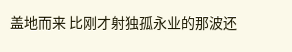盖地而来 比刚才射独孤永业的那波还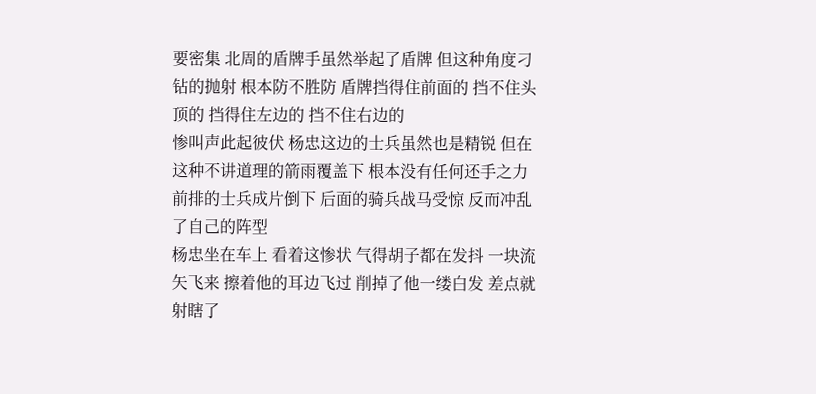要密集 北周的盾牌手虽然举起了盾牌 但这种角度刁钻的抛射 根本防不胜防 盾牌挡得住前面的 挡不住头顶的 挡得住左边的 挡不住右边的
惨叫声此起彼伏 杨忠这边的士兵虽然也是精锐 但在这种不讲道理的箭雨覆盖下 根本没有任何还手之力 前排的士兵成片倒下 后面的骑兵战马受惊 反而冲乱了自己的阵型
杨忠坐在车上 看着这惨状 气得胡子都在发抖 一块流矢飞来 擦着他的耳边飞过 削掉了他一缕白发 差点就射瞎了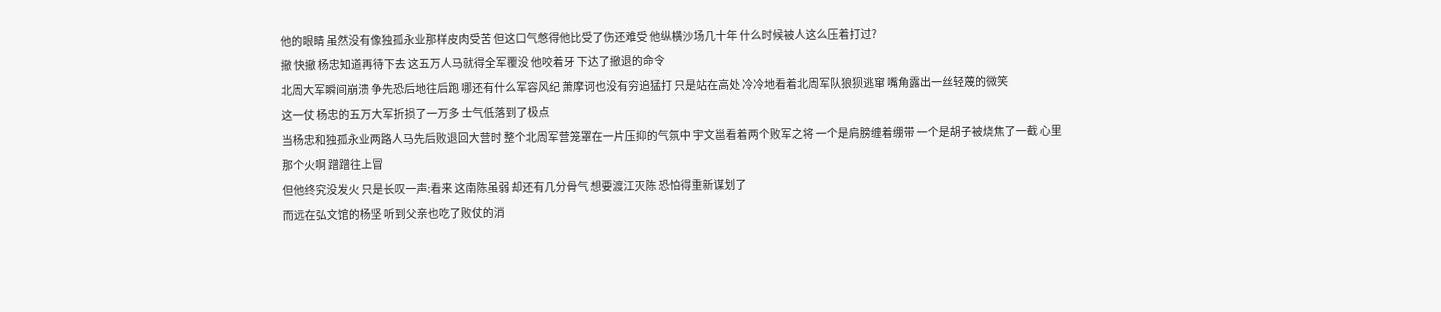他的眼睛 虽然没有像独孤永业那样皮肉受苦 但这口气憋得他比受了伤还难受 他纵横沙场几十年 什么时候被人这么压着打过?
撤 快撤 杨忠知道再待下去 这五万人马就得全军覆没 他咬着牙 下达了撤退的命令
北周大军瞬间崩溃 争先恐后地往后跑 哪还有什么军容风纪 萧摩诃也没有穷追猛打 只是站在高处 冷冷地看着北周军队狼狈逃窜 嘴角露出一丝轻蔑的微笑
这一仗 杨忠的五万大军折损了一万多 士气低落到了极点
当杨忠和独孤永业两路人马先后败退回大营时 整个北周军营笼罩在一片压抑的气氛中 宇文邕看着两个败军之将 一个是肩膀缠着绷带 一个是胡子被烧焦了一截 心里那个火啊 蹭蹭往上冒
但他终究没发火 只是长叹一声:看来 这南陈虽弱 却还有几分骨气 想要渡江灭陈 恐怕得重新谋划了
而远在弘文馆的杨坚 听到父亲也吃了败仗的消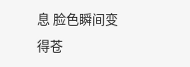息 脸色瞬间变得苍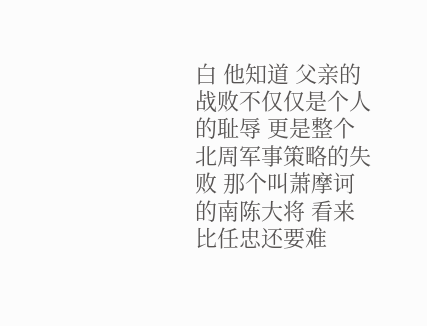白 他知道 父亲的战败不仅仅是个人的耻辱 更是整个北周军事策略的失败 那个叫萧摩诃的南陈大将 看来比任忠还要难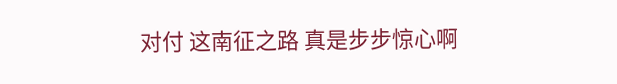对付 这南征之路 真是步步惊心啊